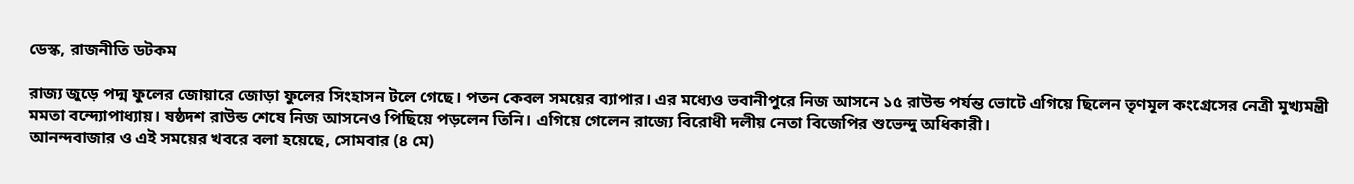ডেস্ক, রাজনীতি ডটকম

রাজ্য জুড়ে পদ্ম ফুলের জোয়ারে জোড়া ফুলের সিংহাসন টলে গেছে। পতন কেবল সময়ের ব্যাপার। এর মধ্যেও ভবানীপুরে নিজ আসনে ১৫ রাউন্ড পর্যন্ত ভোটে এগিয়ে ছিলেন তৃণমূল কংগ্রেসের নেত্রী মুখ্যমন্ত্রী মমতা বন্দ্যোপাধ্যায়। ষষ্ঠদশ রাউন্ড শেষে নিজ আসনেও পিছিয়ে পড়লেন তিনি। এগিয়ে গেলেন রাজ্যে বিরোধী দলীয় নেতা বিজেপির শুভেন্দু অধিকারী।
আনন্দবাজার ও এই সময়ের খবরে বলা হয়েছে, সোমবার (৪ মে)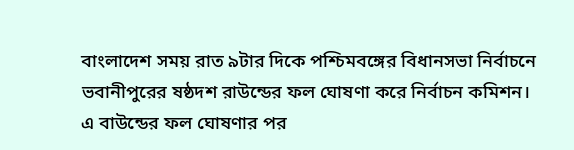বাংলাদেশ সময় রাত ৯টার দিকে পশ্চিমবঙ্গের বিধানসভা নির্বাচনে ভবানীপুরের ষষ্ঠদশ রাউন্ডের ফল ঘোষণা করে নির্বাচন কমিশন।
এ বাউন্ডের ফল ঘোষণার পর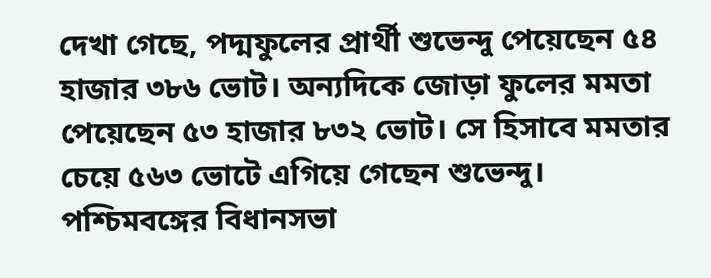দেখা গেছে, পদ্মফুলের প্রার্থী শুভেন্দু পেয়েছেন ৫৪ হাজার ৩৮৬ ভোট। অন্যদিকে জোড়া ফুলের মমতা পেয়েছেন ৫৩ হাজার ৮৩২ ভোট। সে হিসাবে মমতার চেয়ে ৫৬৩ ভোটে এগিয়ে গেছেন শুভেন্দু।
পশ্চিমবঙ্গের বিধানসভা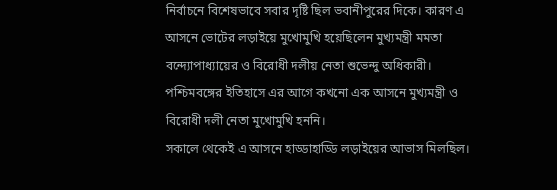নির্বাচনে বিশেষভাবে সবার দৃষ্টি ছিল ভবানীপুরের দিকে। কারণ এ আসনে ভোটের লড়াইয়ে মুখোমুখি হয়েছিলেন মুখ্যমন্ত্রী মমতা বন্দ্যোপাধ্যায়ের ও বিরোধী দলীয় নেতা শুভেন্দু অধিকারী। পশ্চিমবঙ্গের ইতিহাসে এর আগে কখনো এক আসনে মুখ্যমন্ত্রী ও বিরোধী দলী নেতা মুখোমুখি হননি।
সকালে থেকেই এ আসনে হাড্ডাহাড্ডি লড়াইয়ের আভাস মিলছিল।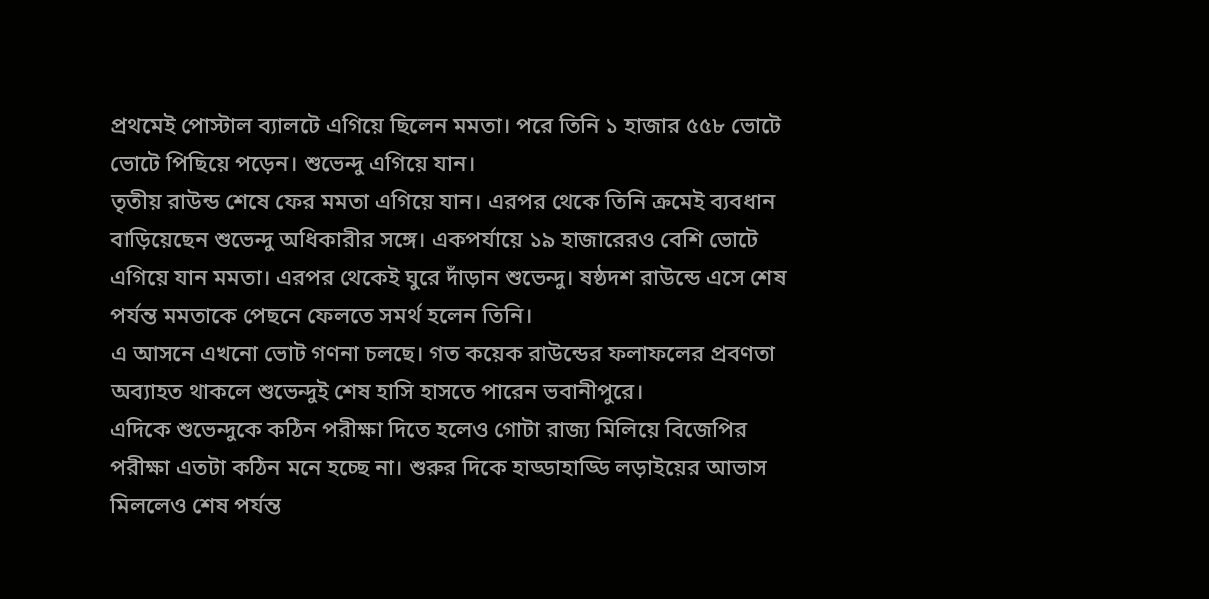প্রথমেই পোস্টাল ব্যালটে এগিয়ে ছিলেন মমতা। পরে তিনি ১ হাজার ৫৫৮ ভোটে ভোটে পিছিয়ে পড়েন। শুভেন্দু এগিয়ে যান।
তৃতীয় রাউন্ড শেষে ফের মমতা এগিয়ে যান। এরপর থেকে তিনি ক্রমেই ব্যবধান বাড়িয়েছেন শুভেন্দু অধিকারীর সঙ্গে। একপর্যায়ে ১৯ হাজারেরও বেশি ভোটে এগিয়ে যান মমতা। এরপর থেকেই ঘুরে দাঁড়ান শুভেন্দু। ষষ্ঠদশ রাউন্ডে এসে শেষ পর্যন্ত মমতাকে পেছনে ফেলতে সমর্থ হলেন তিনি।
এ আসনে এখনো ভোট গণনা চলছে। গত কয়েক রাউন্ডের ফলাফলের প্রবণতা অব্যাহত থাকলে শুভেন্দুই শেষ হাসি হাসতে পারেন ভবানীপুরে।
এদিকে শুভেন্দুকে কঠিন পরীক্ষা দিতে হলেও গোটা রাজ্য মিলিয়ে বিজেপির পরীক্ষা এতটা কঠিন মনে হচ্ছে না। শুরুর দিকে হাড্ডাহাড্ডি লড়াইয়ের আভাস মিললেও শেষ পর্যন্ত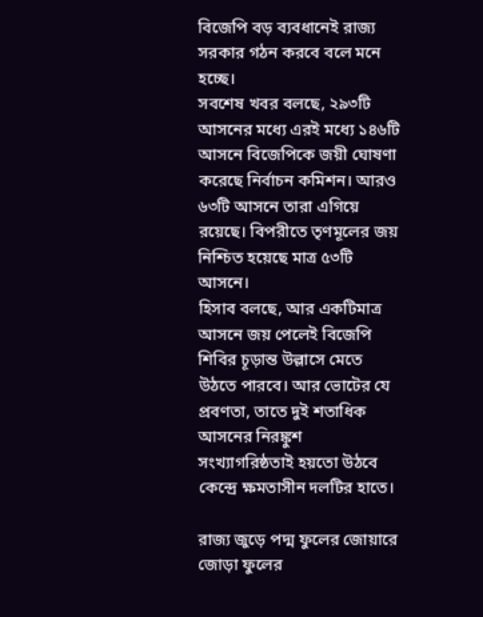বিজেপি বড় ব্যবধানেই রাজ্য সরকার গঠন করবে বলে মনে হচ্ছে।
সবশেষ খবর বলছে, ২৯৩টি আসনের মধ্যে এরই মধ্যে ১৪৬টি আসনে বিজেপিকে জয়ী ঘোষণা করেছে নির্বাচন কমিশন। আরও ৬৩টি আসনে তারা এগিয়ে রয়েছে। বিপরীতে তৃণমূলের জয় নিশ্চিত হয়েছে মাত্র ৫৩টি আসনে।
হিসাব বলছে, আর একটিমাত্র আসনে জয় পেলেই বিজেপি শিবির চূড়ান্ত উল্লাসে মেতে উঠতে পারবে। আর ভোটের যে প্রবণতা, তাতে দুই শতাধিক আসনের নিরঙ্কুশ সংখ্যাগরিষ্ঠতাই হয়তো উঠবে কেন্দ্রে ক্ষমতাসীন দলটির হাতে।

রাজ্য জুড়ে পদ্ম ফুলের জোয়ারে জোড়া ফুলের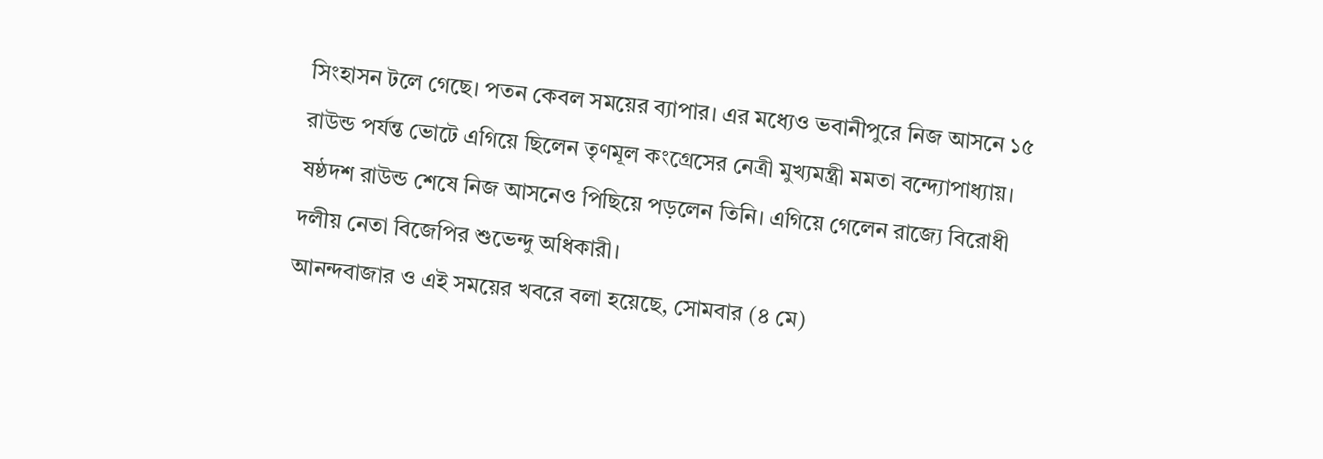সিংহাসন টলে গেছে। পতন কেবল সময়ের ব্যাপার। এর মধ্যেও ভবানীপুরে নিজ আসনে ১৫ রাউন্ড পর্যন্ত ভোটে এগিয়ে ছিলেন তৃণমূল কংগ্রেসের নেত্রী মুখ্যমন্ত্রী মমতা বন্দ্যোপাধ্যায়। ষষ্ঠদশ রাউন্ড শেষে নিজ আসনেও পিছিয়ে পড়লেন তিনি। এগিয়ে গেলেন রাজ্যে বিরোধী দলীয় নেতা বিজেপির শুভেন্দু অধিকারী।
আনন্দবাজার ও এই সময়ের খবরে বলা হয়েছে, সোমবার (৪ মে)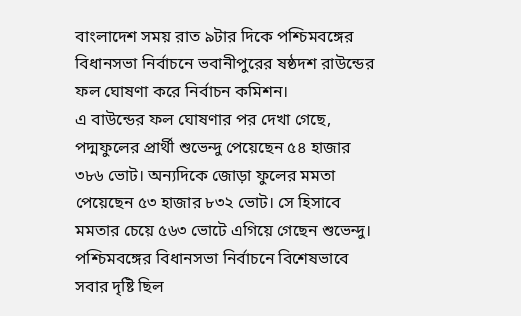বাংলাদেশ সময় রাত ৯টার দিকে পশ্চিমবঙ্গের বিধানসভা নির্বাচনে ভবানীপুরের ষষ্ঠদশ রাউন্ডের ফল ঘোষণা করে নির্বাচন কমিশন।
এ বাউন্ডের ফল ঘোষণার পর দেখা গেছে, পদ্মফুলের প্রার্থী শুভেন্দু পেয়েছেন ৫৪ হাজার ৩৮৬ ভোট। অন্যদিকে জোড়া ফুলের মমতা পেয়েছেন ৫৩ হাজার ৮৩২ ভোট। সে হিসাবে মমতার চেয়ে ৫৬৩ ভোটে এগিয়ে গেছেন শুভেন্দু।
পশ্চিমবঙ্গের বিধানসভা নির্বাচনে বিশেষভাবে সবার দৃষ্টি ছিল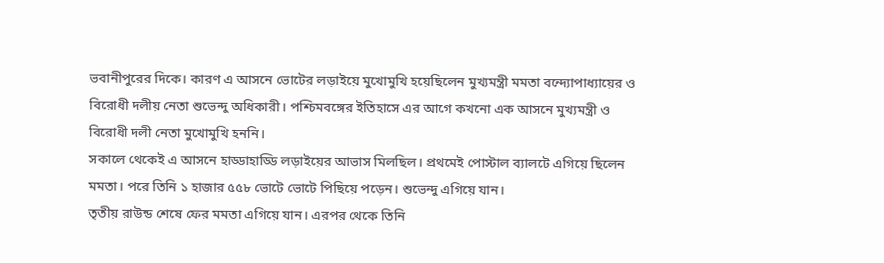ভবানীপুরের দিকে। কারণ এ আসনে ভোটের লড়াইয়ে মুখোমুখি হয়েছিলেন মুখ্যমন্ত্রী মমতা বন্দ্যোপাধ্যায়ের ও বিরোধী দলীয় নেতা শুভেন্দু অধিকারী। পশ্চিমবঙ্গের ইতিহাসে এর আগে কখনো এক আসনে মুখ্যমন্ত্রী ও বিরোধী দলী নেতা মুখোমুখি হননি।
সকালে থেকেই এ আসনে হাড্ডাহাড্ডি লড়াইয়ের আভাস মিলছিল। প্রথমেই পোস্টাল ব্যালটে এগিয়ে ছিলেন মমতা। পরে তিনি ১ হাজার ৫৫৮ ভোটে ভোটে পিছিয়ে পড়েন। শুভেন্দু এগিয়ে যান।
তৃতীয় রাউন্ড শেষে ফের মমতা এগিয়ে যান। এরপর থেকে তিনি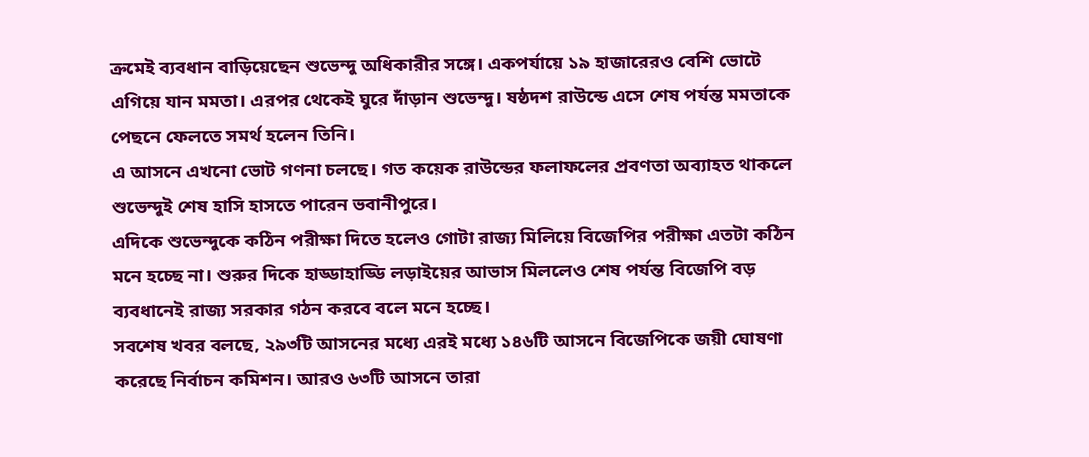ক্রমেই ব্যবধান বাড়িয়েছেন শুভেন্দু অধিকারীর সঙ্গে। একপর্যায়ে ১৯ হাজারেরও বেশি ভোটে এগিয়ে যান মমতা। এরপর থেকেই ঘুরে দাঁড়ান শুভেন্দু। ষষ্ঠদশ রাউন্ডে এসে শেষ পর্যন্ত মমতাকে পেছনে ফেলতে সমর্থ হলেন তিনি।
এ আসনে এখনো ভোট গণনা চলছে। গত কয়েক রাউন্ডের ফলাফলের প্রবণতা অব্যাহত থাকলে শুভেন্দুই শেষ হাসি হাসতে পারেন ভবানীপুরে।
এদিকে শুভেন্দুকে কঠিন পরীক্ষা দিতে হলেও গোটা রাজ্য মিলিয়ে বিজেপির পরীক্ষা এতটা কঠিন মনে হচ্ছে না। শুরুর দিকে হাড্ডাহাড্ডি লড়াইয়ের আভাস মিললেও শেষ পর্যন্ত বিজেপি বড় ব্যবধানেই রাজ্য সরকার গঠন করবে বলে মনে হচ্ছে।
সবশেষ খবর বলছে, ২৯৩টি আসনের মধ্যে এরই মধ্যে ১৪৬টি আসনে বিজেপিকে জয়ী ঘোষণা করেছে নির্বাচন কমিশন। আরও ৬৩টি আসনে তারা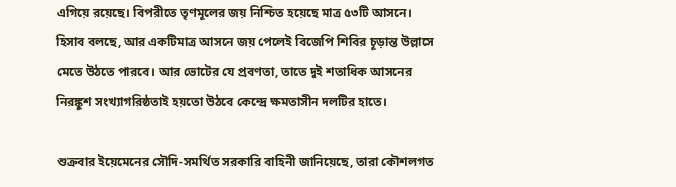এগিয়ে রয়েছে। বিপরীতে তৃণমূলের জয় নিশ্চিত হয়েছে মাত্র ৫৩টি আসনে।
হিসাব বলছে, আর একটিমাত্র আসনে জয় পেলেই বিজেপি শিবির চূড়ান্ত উল্লাসে মেতে উঠতে পারবে। আর ভোটের যে প্রবণতা, তাতে দুই শতাধিক আসনের নিরঙ্কুশ সংখ্যাগরিষ্ঠতাই হয়তো উঠবে কেন্দ্রে ক্ষমতাসীন দলটির হাতে।

শুক্রবার ইয়েমেনের সৌদি-সমর্থিত সরকারি বাহিনী জানিয়েছে, তারা কৌশলগত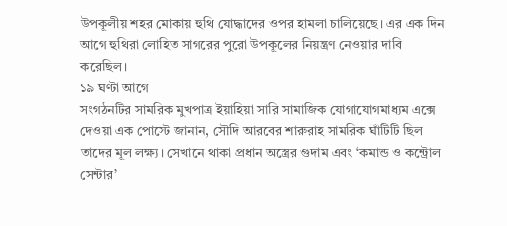উপকূলীয় শহর মোকায় হুথি যোদ্ধাদের ওপর হামলা চালিয়েছে। এর এক দিন আগে হুথিরা লোহিত সাগরের পুরো উপকূলের নিয়ন্ত্রণ নেওয়ার দাবি করেছিল।
১৯ ঘণ্টা আগে
সংগঠনটির সামরিক মুখপাত্র ইয়াহিয়া সারি সামাজিক যোগাযোগমাধ্যম এক্সে দেওয়া এক পোস্টে জানান, সৌদি আরবের শারুরাহ সামরিক ঘাঁটিটি ছিল তাদের মূল লক্ষ্য। সেখানে থাকা প্রধান অস্ত্রের গুদাম এবং ‘কমান্ড ও কন্ট্রোল সেন্টার’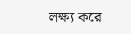লক্ষ্য করে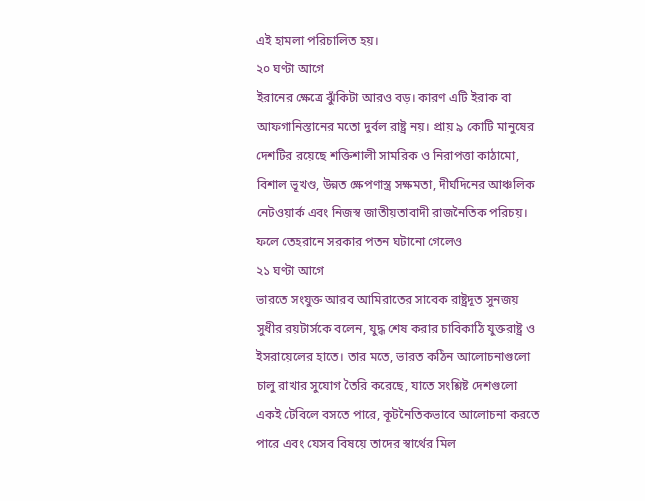এই হামলা পরিচালিত হয়।
২০ ঘণ্টা আগে
ইরানের ক্ষেত্রে ঝুঁকিটা আরও বড়। কারণ এটি ইরাক বা আফগানিস্তানের মতো দুর্বল রাষ্ট্র নয়। প্রায় ৯ কোটি মানুষের দেশটির রয়েছে শক্তিশালী সামরিক ও নিরাপত্তা কাঠামো, বিশাল ভূখণ্ড, উন্নত ক্ষেপণাস্ত্র সক্ষমতা, দীর্ঘদিনের আঞ্চলিক নেটওয়ার্ক এবং নিজস্ব জাতীয়তাবাদী রাজনৈতিক পরিচয়। ফলে তেহরানে সরকার পতন ঘটানো গেলেও
২১ ঘণ্টা আগে
ভারতে সংযুক্ত আরব আমিরাতের সাবেক রাষ্ট্রদূত সুনজয় সুধীর রয়টার্সকে বলেন, যুদ্ধ শেষ করার চাবিকাঠি যুক্তরাষ্ট্র ও ইসরায়েলের হাতে। তার মতে, ভারত কঠিন আলোচনাগুলো চালু রাখার সুযোগ তৈরি করেছে, যাতে সংশ্লিষ্ট দেশগুলো একই টেবিলে বসতে পারে, কূটনৈতিকভাবে আলোচনা করতে পারে এবং যেসব বিষয়ে তাদের স্বার্থের মিল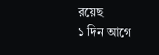রয়েছ
১ দিন আগে